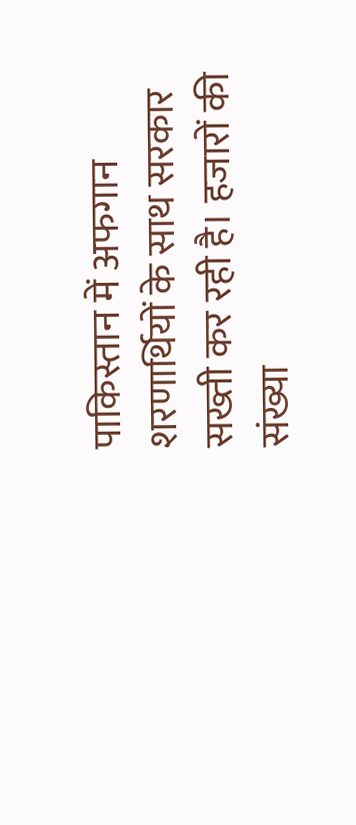पाकिस्तान में अफगान शरणार्थियों के साथ सरकार सख्ती कर रही है। हजारों की संख्या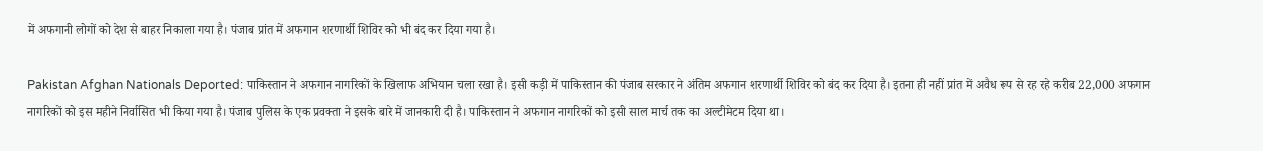में अफगानी लोगों को देश से बाहर निकाला गया है। पंजाब प्रांत में अफगान शरणार्थी शिविर को भी बंद कर दिया गया है।

Pakistan Afghan Nationals Deported: पाकिस्तान ने अफगान नागरिकों के खिलाफ अभियान चला रखा है। इसी कड़ी में पाकिस्तान की पंजाब सरकार ने अंतिम अफगान शरणार्थी शिविर को बंद कर दिया है। इतना ही नहीं प्रांत में अवैध रूप से रह रहे करीब 22,000 अफगान नागरिकों को इस महीने निर्वासित भी किया गया है। पंजाब पुलिस के एक प्रवक्ता ने इसके बारे में जानकारी दी है। पाकिस्तान ने अफगान नागरिकों को इसी साल मार्च तक का अल्टीमेटम दिया था।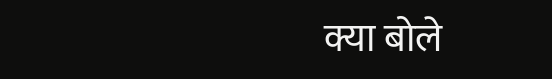क्या बोले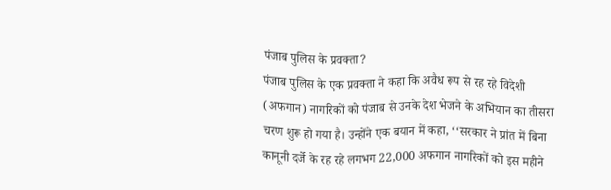पंजाब पुलिस के प्रवक्ता?
पंजाब पुलिस के एक प्रवक्ता ने कहा कि अवैध रूप से रह रहे विदेशी (अफगान) नागरिकों को पंजाब से उनके देश भेजने के अभियान का तीसरा चरण शुरू हो गया है। उन्होंने एक बयान में कहा, ‘‘सरकार ने प्रांत में बिना कानूनी दर्जे के रह रहे लगभग 22,000 अफगान नागरिकों को इस महीने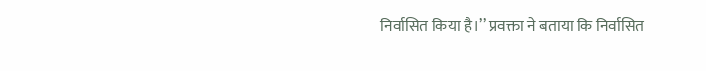निर्वासित किया है।’’ प्रवक्ता ने बताया कि निर्वासित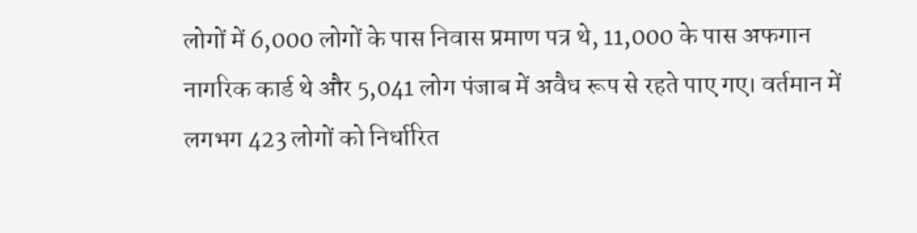लोगों में 6,000 लोगों के पास निवास प्रमाण पत्र थे, 11,000 के पास अफगान नागरिक कार्ड थे और 5,041 लोग पंजाब में अवैध रूप से रहते पाए गए। वर्तमान में लगभग 423 लोगों को निर्धारित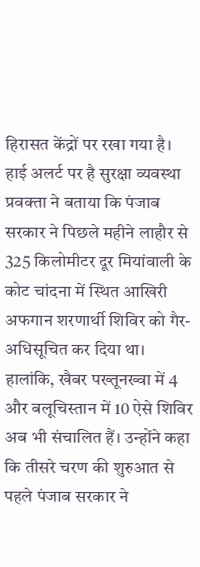हिरासत केंद्रों पर रखा गया है।
हाई अलर्ट पर है सुरक्षा व्यवस्था
प्रवक्ता ने बताया कि पंजाब सरकार ने पिछले महीने लाहौर से 325 किलोमीटर दूर मियांवाली के कोट चांदना में स्थित आखिरी अफगान शरणार्थी शिविर को गैर-अधिसूचित कर दिया था। हालांकि, खैबर पख्तूनख्वा में 4 और बलूचिस्तान में 10 ऐसे शिविर अब भी संचालित हैं। उन्होंने कहा कि तीसरे चरण की शुरुआत से पहले पंजाब सरकार ने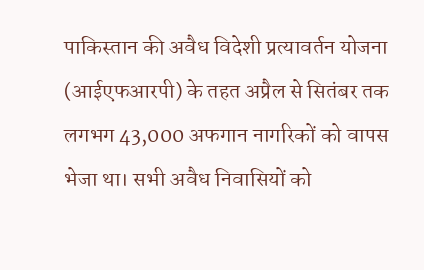पाकिस्तान की अवैध विदेशी प्रत्यावर्तन योजना (आईएफआरपी) के तहत अप्रैल से सितंबर तक लगभग 43,000 अफगान नागरिकों को वापस भेजा था। सभी अवैध निवासियों को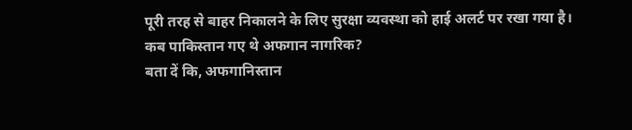पूरी तरह से बाहर निकालने के लिए सुरक्षा व्यवस्था को हाई अलर्ट पर रखा गया है।
कब पाकिस्तान गए थे अफगान नागरिक?
बता दें कि, अफगानिस्तान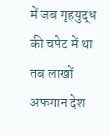में जब गृहयुद्ध की चपेट में था तब लाखों अफगान देश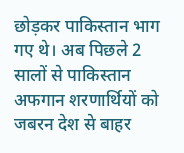छोड़कर पाकिस्तान भाग गए थे। अब पिछले 2 सालों से पाकिस्तान अफगान शरणार्थियों को जबरन देश से बाहर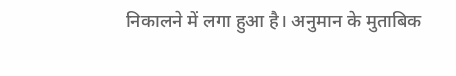निकालने में लगा हुआ है। अनुमान के मुताबिक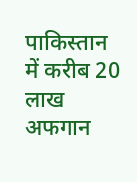पाकिस्तान में करीब 20 लाख अफगान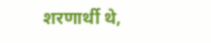शरणार्थी थे,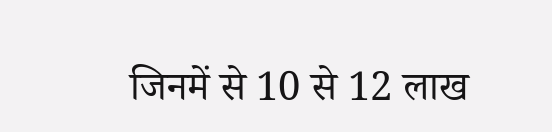जिनमें से 10 से 12 लाख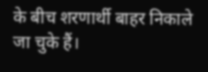के बीच शरणार्थी बाहर निकाले जा चुके हैं।